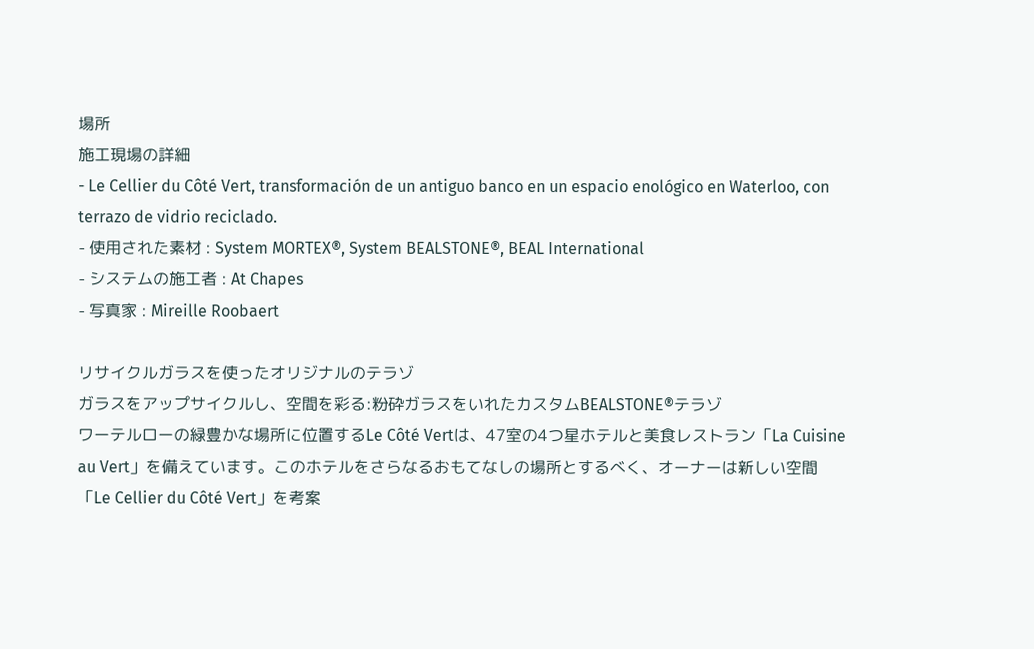場所
施工現場の詳細
- Le Cellier du Côté Vert, transformación de un antiguo banco en un espacio enológico en Waterloo, con terrazo de vidrio reciclado.
- 使用された素材 : System MORTEX®, System BEALSTONE®, BEAL International
- システムの施工者 : At Chapes
- 写真家 : Mireille Roobaert

リサイクルガラスを使ったオリジナルのテラゾ
ガラスをアップサイクルし、空間を彩る:粉砕ガラスをいれたカスタムBEALSTONE®テラゾ
ワーテルローの緑豊かな場所に位置するLe Côté Vertは、47室の4つ星ホテルと美食レストラン「La Cuisine au Vert」を備えています。このホテルをさらなるおもてなしの場所とするべく、オーナーは新しい空間「Le Cellier du Côté Vert」を考案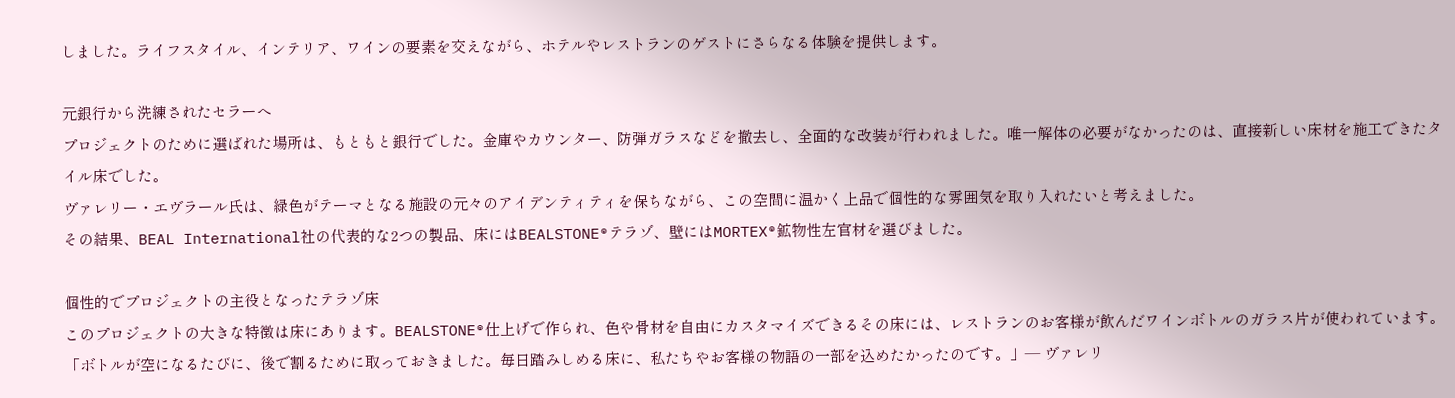しました。ライフスタイル、インテリア、ワインの要素を交えながら、ホテルやレストランのゲストにさらなる体験を提供します。

元銀行から洗練されたセラーへ
プロジェクトのために選ばれた場所は、もともと銀行でした。金庫やカウンター、防弾ガラスなどを撤去し、全面的な改装が行われました。唯一解体の必要がなかったのは、直接新しい床材を施工できたタイル床でした。
ヴァレリー・エヴラール氏は、緑色がテーマとなる施設の元々のアイデンティティを保ちながら、この空間に温かく上品で個性的な雰囲気を取り入れたいと考えました。
その結果、BEAL International社の代表的な2つの製品、床にはBEALSTONE®テラゾ、壁にはMORTEX®鉱物性左官材を選びました。

個性的でプロジェクトの主役となったテラゾ床
このプロジェクトの大きな特徴は床にあります。BEALSTONE®仕上げで作られ、色や骨材を自由にカスタマイズできるその床には、レストランのお客様が飲んだワインボトルのガラス片が使われています。
「ボトルが空になるたびに、後で割るために取っておきました。毎日踏みしめる床に、私たちやお客様の物語の一部を込めたかったのです。」— ヴァレリ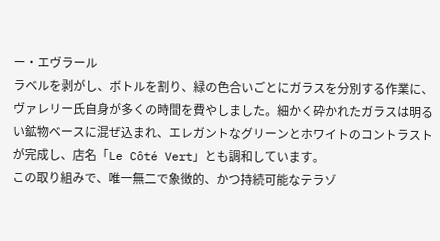ー・エヴラール
ラベルを剥がし、ボトルを割り、緑の色合いごとにガラスを分別する作業に、ヴァレリー氏自身が多くの時間を費やしました。細かく砕かれたガラスは明るい鉱物ベースに混ぜ込まれ、エレガントなグリーンとホワイトのコントラストが完成し、店名「Le Côté Vert」とも調和しています。
この取り組みで、唯一無二で象徴的、かつ持続可能なテラゾ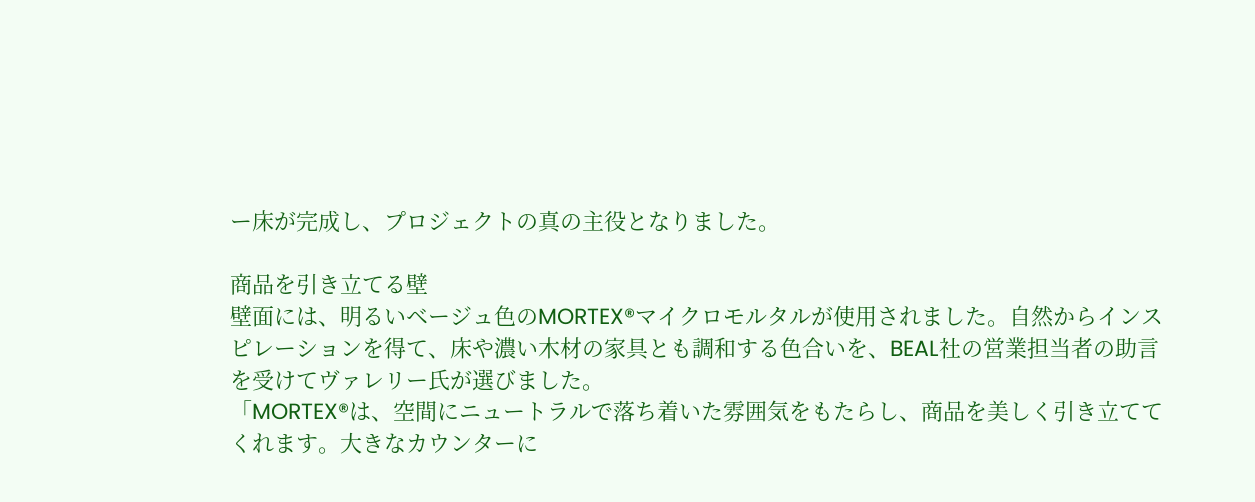ー床が完成し、プロジェクトの真の主役となりました。

商品を引き立てる壁
壁面には、明るいベージュ色のMORTEX®マイクロモルタルが使用されました。自然からインスピレーションを得て、床や濃い木材の家具とも調和する色合いを、BEAL社の営業担当者の助言を受けてヴァレリー氏が選びました。
「MORTEX®は、空間にニュートラルで落ち着いた雰囲気をもたらし、商品を美しく引き立ててくれます。大きなカウンターに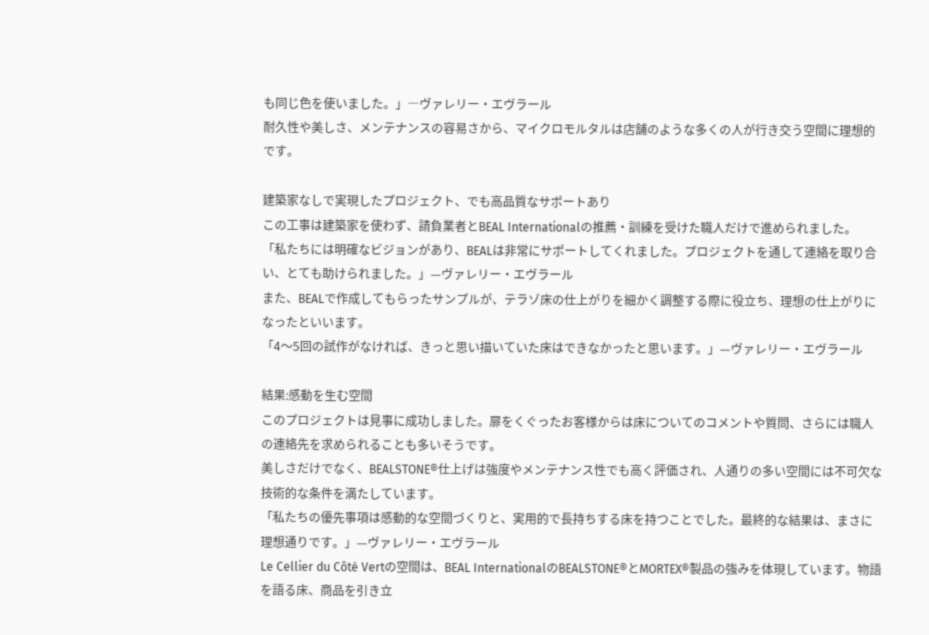も同じ色を使いました。」―ヴァレリー・エヴラール
耐久性や美しさ、メンテナンスの容易さから、マイクロモルタルは店舗のような多くの人が行き交う空間に理想的です。

建築家なしで実現したプロジェクト、でも高品質なサポートあり
この工事は建築家を使わず、請負業者とBEAL Internationalの推薦・訓練を受けた職人だけで進められました。
「私たちには明確なビジョンがあり、BEALは非常にサポートしてくれました。プロジェクトを通して連絡を取り合い、とても助けられました。」—ヴァレリー・エヴラール
また、BEALで作成してもらったサンプルが、テラゾ床の仕上がりを細かく調整する際に役立ち、理想の仕上がりになったといいます。
「4〜5回の試作がなければ、きっと思い描いていた床はできなかったと思います。」—ヴァレリー・エヴラール

結果:感動を生む空間
このプロジェクトは見事に成功しました。扉をくぐったお客様からは床についてのコメントや質問、さらには職人の連絡先を求められることも多いそうです。
美しさだけでなく、BEALSTONE®仕上げは強度やメンテナンス性でも高く評価され、人通りの多い空間には不可欠な技術的な条件を満たしています。
「私たちの優先事項は感動的な空間づくりと、実用的で長持ちする床を持つことでした。最終的な結果は、まさに理想通りです。」—ヴァレリー・エヴラール
Le Cellier du Côté Vertの空間は、BEAL InternationalのBEALSTONE®とMORTEX®製品の強みを体現しています。物語を語る床、商品を引き立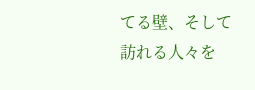てる壁、そして訪れる人々を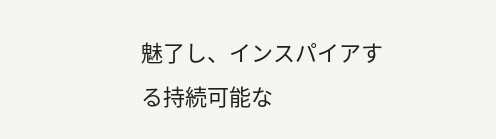魅了し、インスパイアする持続可能な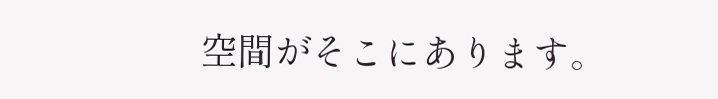空間がそこにあります。